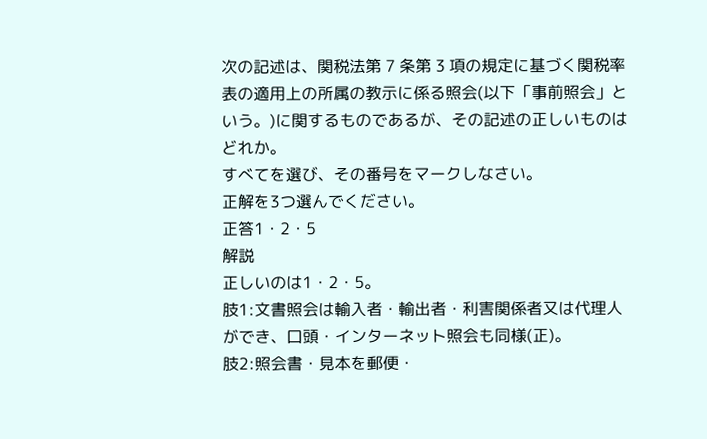次の記述は、関税法第 7 条第 3 項の規定に基づく関税率表の適用上の所属の教示に係る照会(以下「事前照会」という。)に関するものであるが、その記述の正しいものはどれか。
すべてを選び、その番号をマークしなさい。
正解を3つ選んでください。
正答1・2・5
解説
正しいのは1・2・5。
肢1:文書照会は輸入者・輸出者・利害関係者又は代理人ができ、口頭・インターネット照会も同様(正)。
肢2:照会書・見本を郵便・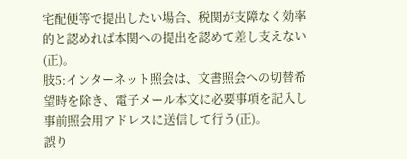宅配便等で提出したい場合、税関が支障なく効率的と認めれば本関への提出を認めて差し支えない(正)。
肢5:インターネット照会は、文書照会への切替希望時を除き、電子メール本文に必要事項を記入し事前照会用アドレスに送信して行う(正)。
誤り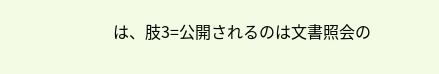は、肢3=公開されるのは文書照会の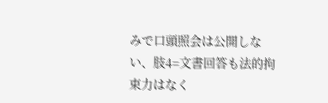みで口頭照会は公開しない、肢4=文書回答も法的拘束力はなく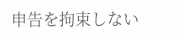申告を拘束しない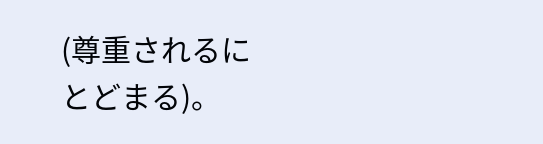(尊重されるにとどまる)。